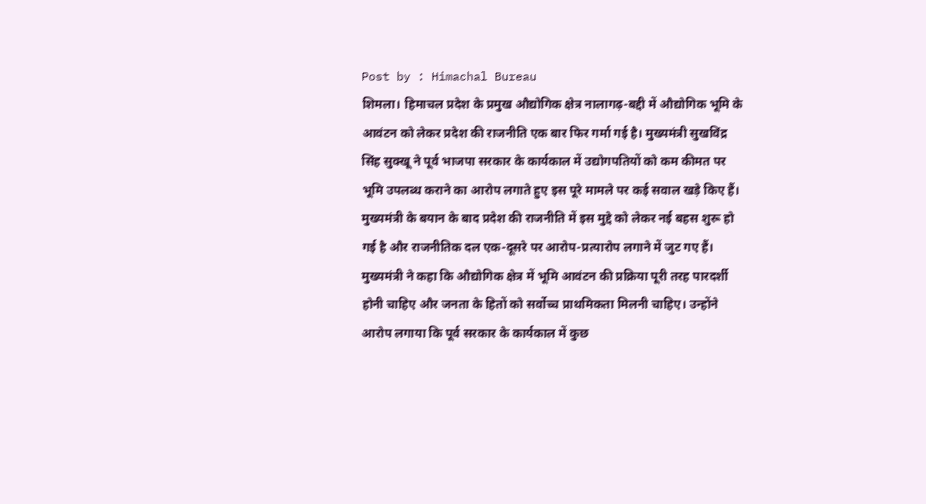Post by : Himachal Bureau
शिमला। हिमाचल प्रदेश के प्रमुख औद्योगिक क्षेत्र नालागढ़-बद्दी में औद्योगिक भूमि के आवंटन को लेकर प्रदेश की राजनीति एक बार फिर गर्मा गई है। मुख्यमंत्री सुखविंद्र सिंह सुक्खू ने पूर्व भाजपा सरकार के कार्यकाल में उद्योगपतियों को कम कीमत पर भूमि उपलब्ध कराने का आरोप लगाते हुए इस पूरे मामले पर कई सवाल खड़े किए हैं। मुख्यमंत्री के बयान के बाद प्रदेश की राजनीति में इस मुद्दे को लेकर नई बहस शुरू हो गई है और राजनीतिक दल एक-दूसरे पर आरोप-प्रत्यारोप लगाने में जुट गए हैं।
मुख्यमंत्री ने कहा कि औद्योगिक क्षेत्र में भूमि आवंटन की प्रक्रिया पूरी तरह पारदर्शी होनी चाहिए और जनता के हितों को सर्वोच्च प्राथमिकता मिलनी चाहिए। उन्होंने आरोप लगाया कि पूर्व सरकार के कार्यकाल में कुछ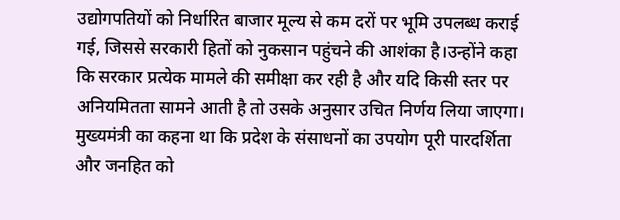उद्योगपतियों को निर्धारित बाजार मूल्य से कम दरों पर भूमि उपलब्ध कराई गई, जिससे सरकारी हितों को नुकसान पहुंचने की आशंका है।उन्होंने कहा कि सरकार प्रत्येक मामले की समीक्षा कर रही है और यदि किसी स्तर पर अनियमितता सामने आती है तो उसके अनुसार उचित निर्णय लिया जाएगा। मुख्यमंत्री का कहना था कि प्रदेश के संसाधनों का उपयोग पूरी पारदर्शिता और जनहित को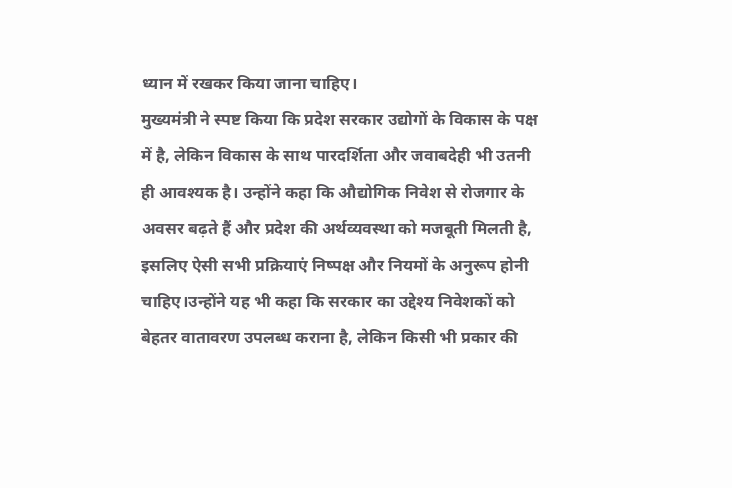ध्यान में रखकर किया जाना चाहिए।
मुख्यमंत्री ने स्पष्ट किया कि प्रदेश सरकार उद्योगों के विकास के पक्ष में है, लेकिन विकास के साथ पारदर्शिता और जवाबदेही भी उतनी ही आवश्यक है। उन्होंने कहा कि औद्योगिक निवेश से रोजगार के अवसर बढ़ते हैं और प्रदेश की अर्थव्यवस्था को मजबूती मिलती है, इसलिए ऐसी सभी प्रक्रियाएं निष्पक्ष और नियमों के अनुरूप होनी चाहिए।उन्होंने यह भी कहा कि सरकार का उद्देश्य निवेशकों को बेहतर वातावरण उपलब्ध कराना है, लेकिन किसी भी प्रकार की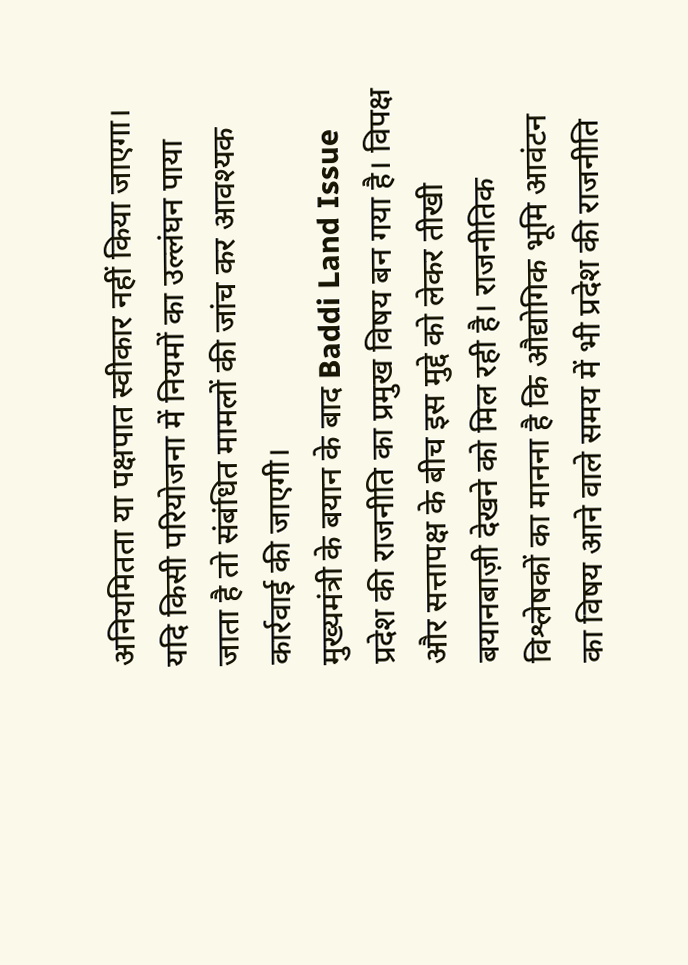अनियमितता या पक्षपात स्वीकार नहीं किया जाएगा। यदि किसी परियोजना में नियमों का उल्लंघन पाया जाता है तो संबंधित मामलों की जांच कर आवश्यक कार्रवाई की जाएगी।
मुख्यमंत्री के बयान के बाद Baddi Land Issue प्रदेश की राजनीति का प्रमुख विषय बन गया है। विपक्ष और सत्तापक्ष के बीच इस मुद्दे को लेकर तीखी बयानबाज़ी देखने को मिल रही है। राजनीतिक विश्लेषकों का मानना है कि औद्योगिक भूमि आवंटन का विषय आने वाले समय में भी प्रदेश की राजनीति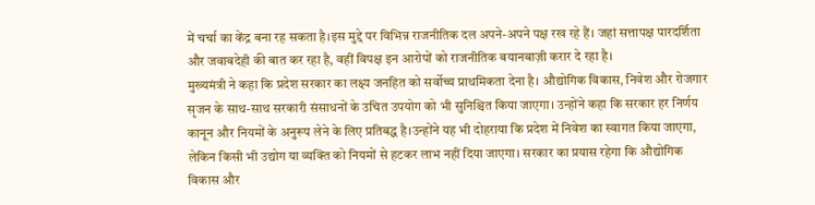में चर्चा का केंद्र बना रह सकता है।इस मुद्दे पर विभिन्न राजनीतिक दल अपने-अपने पक्ष रख रहे हैं। जहां सत्तापक्ष पारदर्शिता और जवाबदेही की बात कर रहा है, वहीं विपक्ष इन आरोपों को राजनीतिक बयानबाज़ी करार दे रहा है।
मुख्यमंत्री ने कहा कि प्रदेश सरकार का लक्ष्य जनहित को सर्वोच्च प्राथमिकता देना है। औद्योगिक विकास, निवेश और रोजगार सृजन के साथ-साथ सरकारी संसाधनों के उचित उपयोग को भी सुनिश्चित किया जाएगा। उन्होंने कहा कि सरकार हर निर्णय कानून और नियमों के अनुरूप लेने के लिए प्रतिबद्ध है।उन्होंने यह भी दोहराया कि प्रदेश में निवेश का स्वागत किया जाएगा, लेकिन किसी भी उद्योग या व्यक्ति को नियमों से हटकर लाभ नहीं दिया जाएगा। सरकार का प्रयास रहेगा कि औद्योगिक विकास और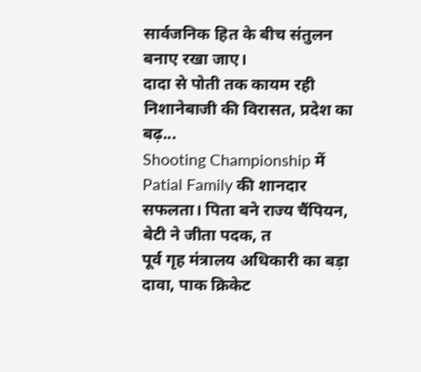सार्वजनिक हित के बीच संतुलन बनाए रखा जाए।
दादा से पोती तक कायम रही निशानेबाजी की विरासत, प्रदेश का बढ़...
Shooting Championship में Patial Family की शानदार सफलता। पिता बने राज्य चैंपियन, बेटी ने जीता पदक, त
पूर्व गृह मंत्रालय अधिकारी का बड़ा दावा, पाक क्रिकेट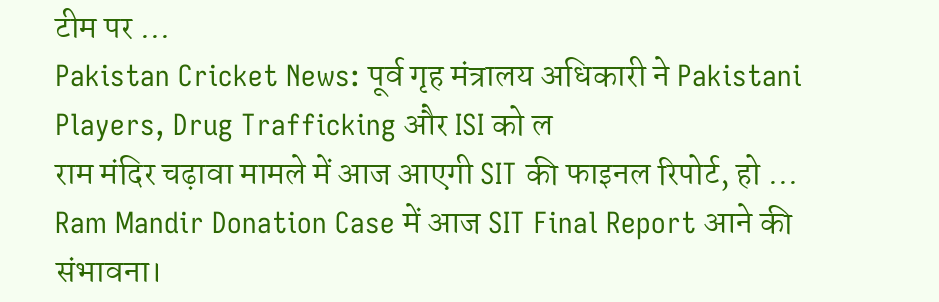टीम पर ...
Pakistan Cricket News: पूर्व गृह मंत्रालय अधिकारी ने Pakistani Players, Drug Trafficking और ISI को ल
राम मंदिर चढ़ावा मामले में आज आएगी SIT की फाइनल रिपोर्ट, हो ...
Ram Mandir Donation Case में आज SIT Final Report आने की संभावना।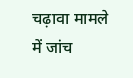चढ़ावा मामले में जांच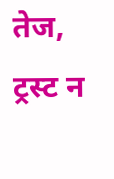तेज, ट्रस्ट न